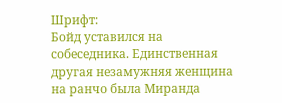Шрифт:
Бойд уставился на собеседника. Единственная другая незамужняя женщина на ранчо была Миранда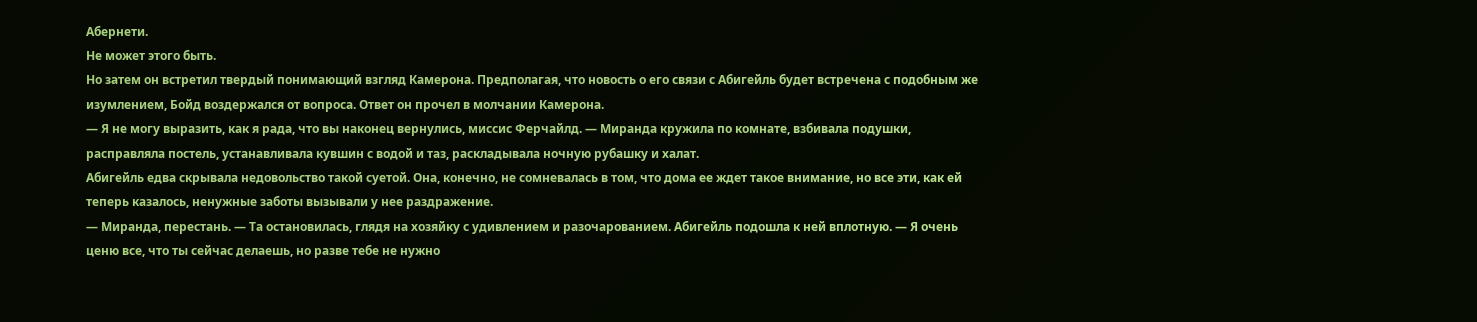Абернети.
Не может этого быть.
Но затем он встретил твердый понимающий взгляд Камерона. Предполагая, что новость о его связи с Абигейль будет встречена с подобным же изумлением, Бойд воздержался от вопроса. Ответ он прочел в молчании Камерона.
— Я не могу выразить, как я рада, что вы наконец вернулись, миссис Ферчайлд. — Миранда кружила по комнате, взбивала подушки, расправляла постель, устанавливала кувшин с водой и таз, раскладывала ночную рубашку и халат.
Абигейль едва скрывала недовольство такой суетой. Она, конечно, не сомневалась в том, что дома ее ждет такое внимание, но все эти, как ей теперь казалось, ненужные заботы вызывали у нее раздражение.
— Миранда, перестань. — Та остановилась, глядя на хозяйку с удивлением и разочарованием. Абигейль подошла к ней вплотную. — Я очень ценю все, что ты сейчас делаешь, но разве тебе не нужно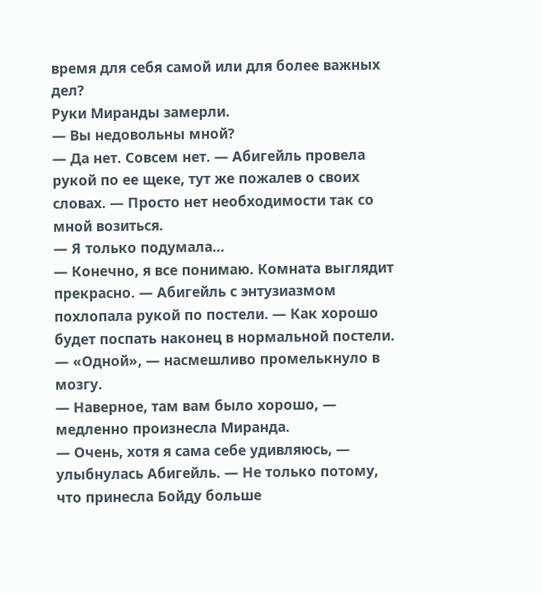время для себя самой или для более важных дел?
Руки Миранды замерли.
— Вы недовольны мной?
— Да нет. Совсем нет. — Абигейль провела рукой по ее щеке, тут же пожалев о своих словах. — Просто нет необходимости так со мной возиться.
— Я только подумала…
— Конечно, я все понимаю. Комната выглядит прекрасно. — Абигейль с энтузиазмом похлопала рукой по постели. — Как хорошо будет поспать наконец в нормальной постели. — «Одной», — насмешливо промелькнуло в мозгу.
— Наверное, там вам было хорошо, — медленно произнесла Миранда.
— Очень, хотя я сама себе удивляюсь, — улыбнулась Абигейль. — Не только потому, что принесла Бойду больше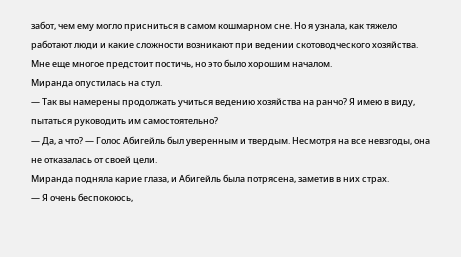забот, чем ему могло присниться в самом кошмарном сне. Но я узнала, как тяжело работают люди и какие сложности возникают при ведении скотоводческого хозяйства. Мне еще многое предстоит постичь, но это было хорошим началом.
Миранда опустилась на стул.
— Так вы намерены продолжать учиться ведению хозяйства на ранчо? Я имею в виду, пытаться руководить им самостоятельно?
— Да, а что? — Голос Абигейль был уверенным и твердым. Несмотря на все невзгоды, она не отказалась от своей цели.
Миранда подняла карие глаза, и Абигейль была потрясена, заметив в них страх.
— Я очень беспокоюсь,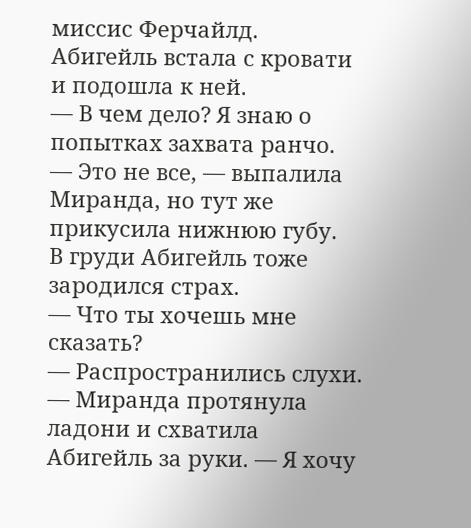миссис Ферчайлд.
Абигейль встала с кровати и подошла к ней.
— В чем дело? Я знаю о попытках захвата ранчо.
— Это не все, — выпалила Миранда, но тут же прикусила нижнюю губу.
В груди Абигейль тоже зародился страх.
— Что ты хочешь мне сказать?
— Распространились слухи. — Миранда протянула ладони и схватила Абигейль за руки. — Я хочу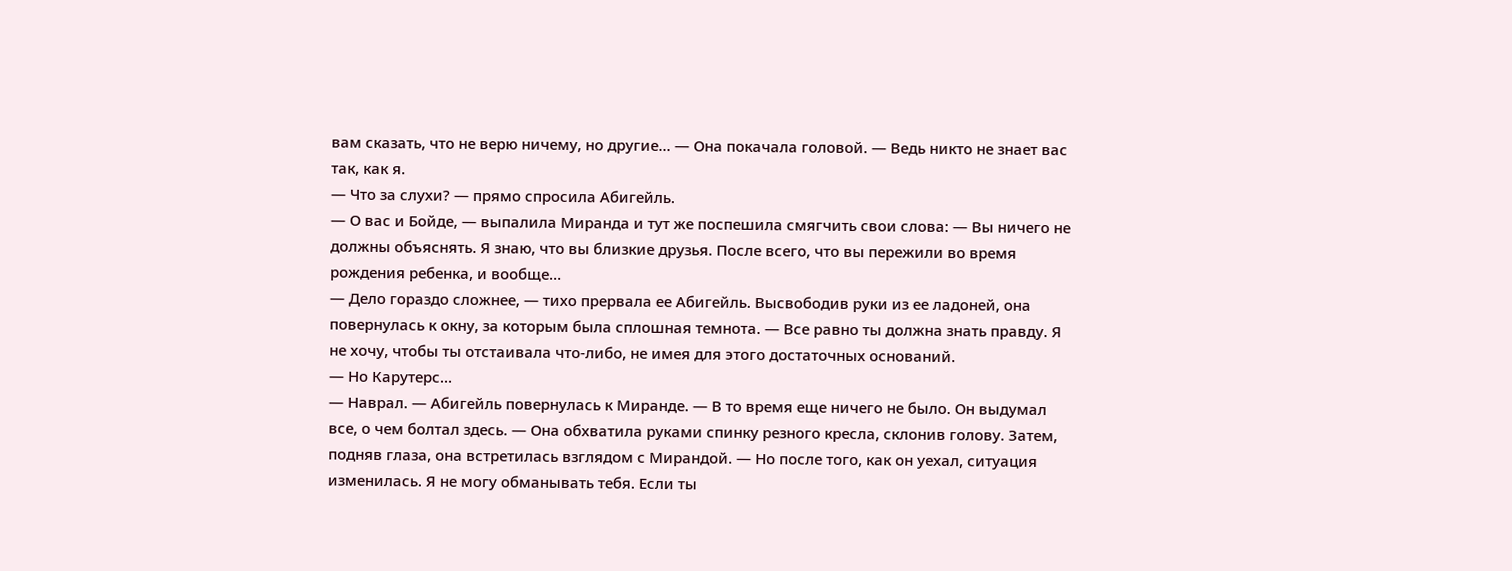вам сказать, что не верю ничему, но другие… — Она покачала головой. — Ведь никто не знает вас так, как я.
— Что за слухи? — прямо спросила Абигейль.
— О вас и Бойде, — выпалила Миранда и тут же поспешила смягчить свои слова: — Вы ничего не должны объяснять. Я знаю, что вы близкие друзья. После всего, что вы пережили во время рождения ребенка, и вообще…
— Дело гораздо сложнее, — тихо прервала ее Абигейль. Высвободив руки из ее ладоней, она повернулась к окну, за которым была сплошная темнота. — Все равно ты должна знать правду. Я не хочу, чтобы ты отстаивала что-либо, не имея для этого достаточных оснований.
— Но Карутерс…
— Наврал. — Абигейль повернулась к Миранде. — В то время еще ничего не было. Он выдумал все, о чем болтал здесь. — Она обхватила руками спинку резного кресла, склонив голову. Затем, подняв глаза, она встретилась взглядом с Мирандой. — Но после того, как он уехал, ситуация изменилась. Я не могу обманывать тебя. Если ты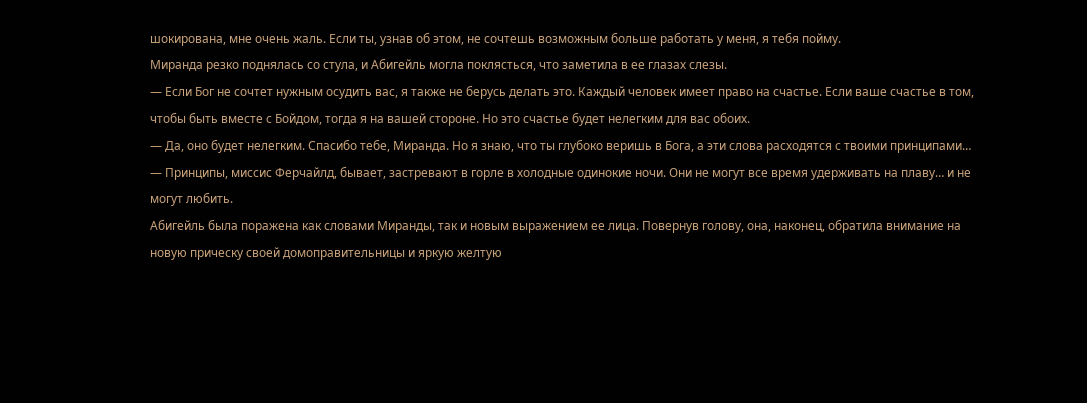шокирована, мне очень жаль. Если ты, узнав об этом, не сочтешь возможным больше работать у меня, я тебя пойму.
Миранда резко поднялась со стула, и Абигейль могла поклясться, что заметила в ее глазах слезы.
— Если Бог не сочтет нужным осудить вас, я также не берусь делать это. Каждый человек имеет право на счастье. Если ваше счастье в том, чтобы быть вместе с Бойдом, тогда я на вашей стороне. Но это счастье будет нелегким для вас обоих.
— Да, оно будет нелегким. Спасибо тебе, Миранда. Но я знаю, что ты глубоко веришь в Бога, а эти слова расходятся с твоими принципами…
— Принципы, миссис Ферчайлд, бывает, застревают в горле в холодные одинокие ночи. Они не могут все время удерживать на плаву… и не могут любить.
Абигейль была поражена как словами Миранды, так и новым выражением ее лица. Повернув голову, она, наконец, обратила внимание на новую прическу своей домоправительницы и яркую желтую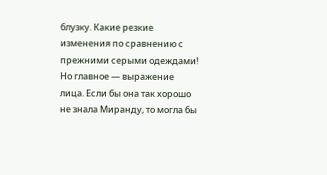блузку. Какие резкие изменения по сравнению с прежними серыми одеждами! Но главное — выражение лица. Если бы она так хорошо не знала Миранду, то могла бы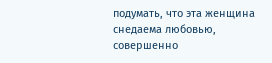подумать, что эта женщина снедаема любовью, совершенно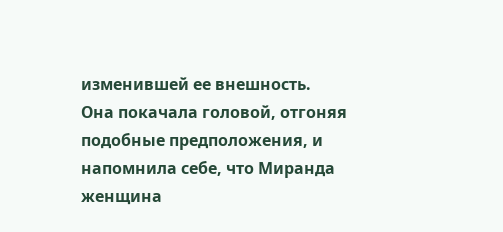изменившей ее внешность.
Она покачала головой, отгоняя подобные предположения, и напомнила себе, что Миранда женщина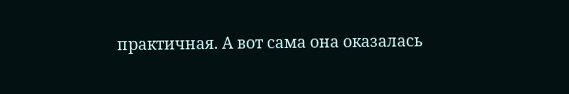практичная. А вот сама она оказалась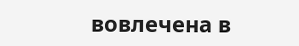вовлечена в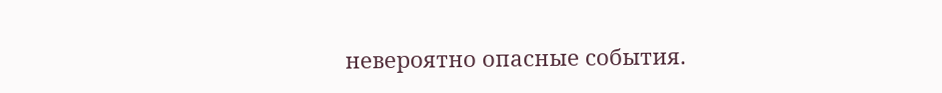невероятно опасные события.